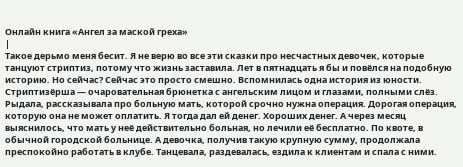Онлайн книга «Ангел за маской греха»
|
Такое дерьмо меня бесит. Я не верю во все эти сказки про несчастных девочек, которые танцуют стриптиз, потому что жизнь заставила. Лет в пятнадцать я бы и повёлся на подобную историю. Но сейчас? Сейчас это просто смешно. Вспомнилась одна история из юности. Стриптизёрша — очаровательная брюнетка с ангельским лицом и глазами, полными слёз. Рыдала, рассказывала про больную мать, которой срочно нужна операция. Дорогая операция, которую она не может оплатить. Я тогда дал ей денег. Хороших денег. А через месяц выяснилось, что мать у неё действительно больная, но лечили её бесплатно. По квоте, в обычной городской больнице. А девочка, получив такую крупную сумму, продолжала преспокойно работать в клубе. Танцевала, раздевалась, ездила к клиентам и спала с ними.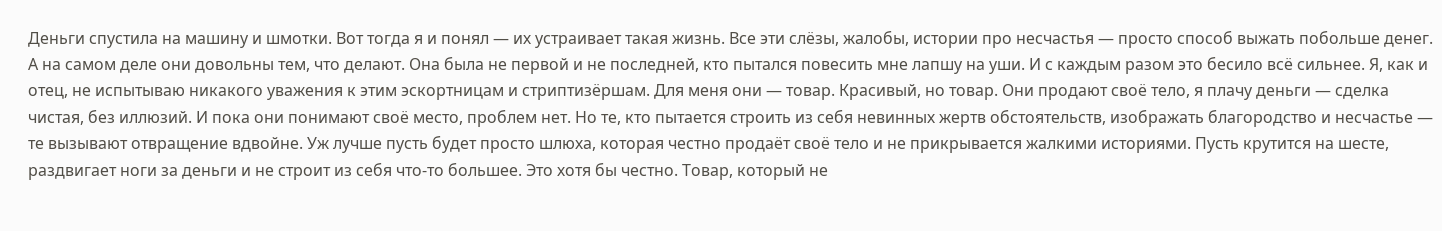Деньги спустила на машину и шмотки. Вот тогда я и понял — их устраивает такая жизнь. Все эти слёзы, жалобы, истории про несчастья — просто способ выжать побольше денег. А на самом деле они довольны тем, что делают. Она была не первой и не последней, кто пытался повесить мне лапшу на уши. И с каждым разом это бесило всё сильнее. Я, как и отец, не испытываю никакого уважения к этим эскортницам и стриптизёршам. Для меня они — товар. Красивый, но товар. Они продают своё тело, я плачу деньги — сделка чистая, без иллюзий. И пока они понимают своё место, проблем нет. Но те, кто пытается строить из себя невинных жертв обстоятельств, изображать благородство и несчастье — те вызывают отвращение вдвойне. Уж лучше пусть будет просто шлюха, которая честно продаёт своё тело и не прикрывается жалкими историями. Пусть крутится на шесте, раздвигает ноги за деньги и не строит из себя что-то большее. Это хотя бы честно. Товар, который не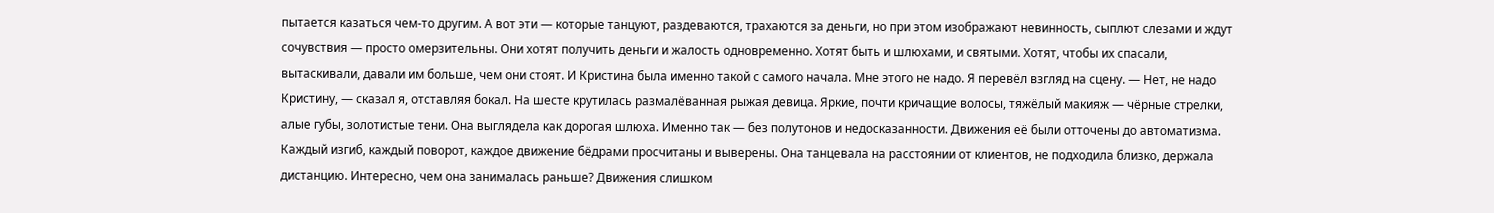пытается казаться чем-то другим. А вот эти — которые танцуют, раздеваются, трахаются за деньги, но при этом изображают невинность, сыплют слезами и ждут сочувствия — просто омерзительны. Они хотят получить деньги и жалость одновременно. Хотят быть и шлюхами, и святыми. Хотят, чтобы их спасали, вытаскивали, давали им больше, чем они стоят. И Кристина была именно такой с самого начала. Мне этого не надо. Я перевёл взгляд на сцену. — Нет, не надо Кристину, — сказал я, отставляя бокал. На шесте крутилась размалёванная рыжая девица. Яркие, почти кричащие волосы, тяжёлый макияж — чёрные стрелки, алые губы, золотистые тени. Она выглядела как дорогая шлюха. Именно так — без полутонов и недосказанности. Движения её были отточены до автоматизма. Каждый изгиб, каждый поворот, каждое движение бёдрами просчитаны и выверены. Она танцевала на расстоянии от клиентов, не подходила близко, держала дистанцию. Интересно, чем она занималась раньше? Движения слишком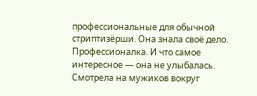профессиональные для обычной стриптизёрши. Она знала своё дело. Профессионалка. И что самое интересное — она не улыбалась. Смотрела на мужиков вокруг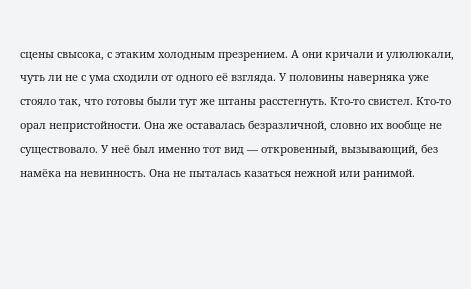сцены свысока, с этаким холодным презрением. А они кричали и улюлюкали, чуть ли не с ума сходили от одного её взгляда. У половины наверняка уже стояло так, что готовы были тут же штаны расстегнуть. Кто-то свистел. Кто-то орал непристойности. Она же оставалась безразличной, словно их вообще не существовало. У неё был именно тот вид — откровенный, вызывающий, без намёка на невинность. Она не пыталась казаться нежной или ранимой.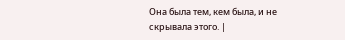Она была тем, кем была, и не скрывала этого. |